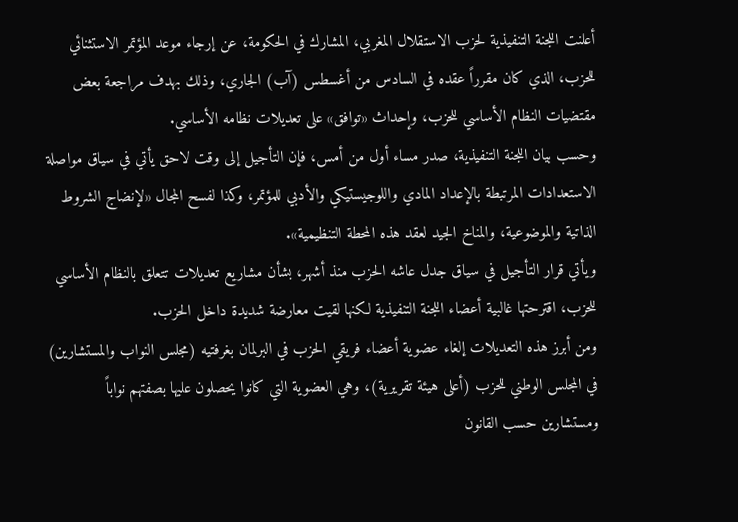أعلنت اللجنة التنفيذية لحزب الاستقلال المغربي، المشارك في الحكومة، عن إرجاء موعد المؤتمر الاستثنائي للحزب، الذي كان مقرراً عقده في السادس من أغسطس (آب) الجاري، وذلك بهدف مراجعة بعض مقتضيات النظام الأساسي للحزب، وإحداث «توافق» على تعديلات نظامه الأساسي.
وحسب بيان اللجنة التنفيذية، صدر مساء أول من أمس، فإن التأجيل إلى وقت لاحق يأتي في سياق مواصلة الاستعدادات المرتبطة بالإعداد المادي واللوجيستيكي والأدبي للمؤتمر، وكذا لفسح المجال «لإنضاج الشروط الذاتية والموضوعية، والمناخ الجيد لعقد هذه المحطة التنظيمية».
ويأتي قرار التأجيل في سياق جدل عاشه الحزب منذ أشهر، بشأن مشاريع تعديلات تتعلق بالنظام الأساسي للحزب، اقترحتها غالبية أعضاء اللجنة التنفيذية لكنها لقيت معارضة شديدة داخل الحزب.
ومن أبرز هذه التعديلات إلغاء عضوية أعضاء فريقي الحزب في البرلمان بغرفتيه (مجلس النواب والمستشارين) في المجلس الوطني للحزب (أعلى هيئة تقريرية)، وهي العضوية التي كانوا يحصلون عليها بصفتهم نواباً ومستشارين حسب القانون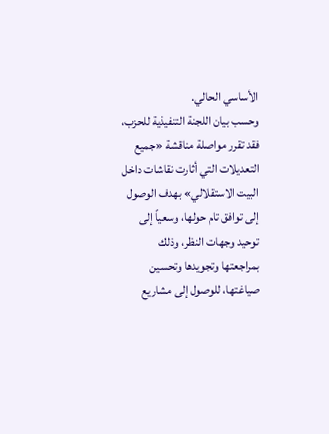الأساسي الحالي.
وحسب بيان اللجنة التنفيذية للحزب، فقد تقرر مواصلة مناقشة «جميع التعديلات التي أثارت نقاشات داخل البيت الاستقلالي» بهدف الوصول إلى توافق تام حولها، وسعياً إلى توحيد وجهات النظر، وذلك بمراجعتها وتجويدها وتحسين صياغتها، للوصول إلى مشاريع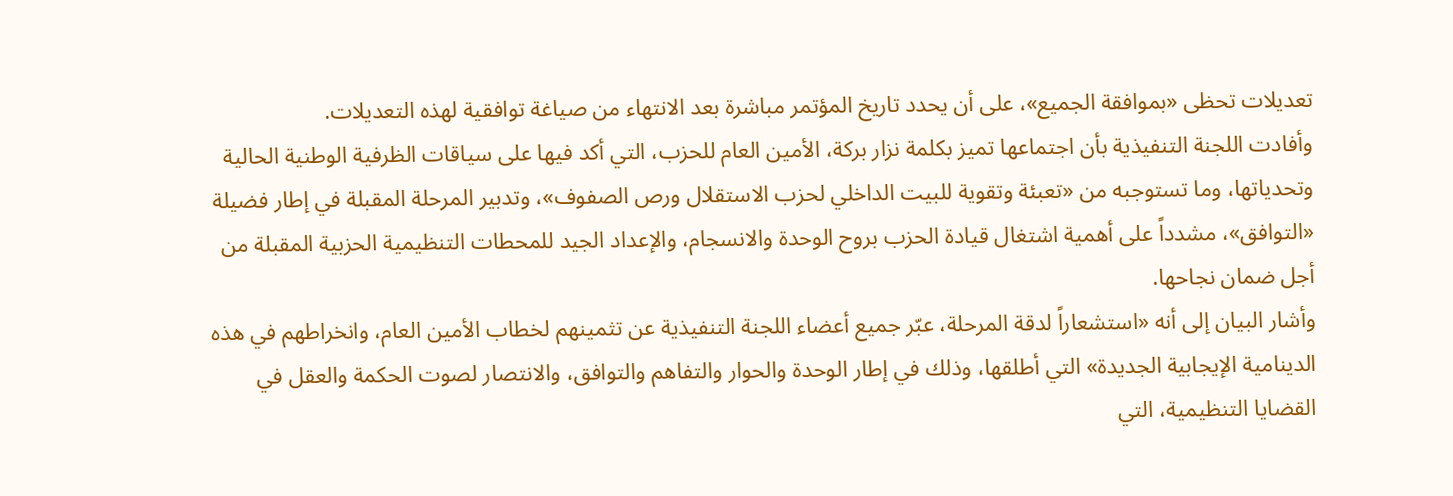تعديلات تحظى «بموافقة الجميع»، على أن يحدد تاريخ المؤتمر مباشرة بعد الانتهاء من صياغة توافقية لهذه التعديلات.
وأفادت اللجنة التنفيذية بأن اجتماعها تميز بكلمة نزار بركة، الأمين العام للحزب، التي أكد فيها على سياقات الظرفية الوطنية الحالية وتحدياتها، وما تستوجبه من «تعبئة وتقوية للبيت الداخلي لحزب الاستقلال ورص الصفوف»، وتدبير المرحلة المقبلة في إطار فضيلة «التوافق»، مشدداً على أهمية اشتغال قيادة الحزب بروح الوحدة والانسجام، والإعداد الجيد للمحطات التنظيمية الحزبية المقبلة من أجل ضمان نجاحها.
وأشار البيان إلى أنه «استشعاراً لدقة المرحلة، عبّر جميع أعضاء اللجنة التنفيذية عن تثمينهم لخطاب الأمين العام، وانخراطهم في هذه الدينامية الإيجابية الجديدة» التي أطلقها، وذلك في إطار الوحدة والحوار والتفاهم والتوافق، والانتصار لصوت الحكمة والعقل في القضايا التنظيمية، التي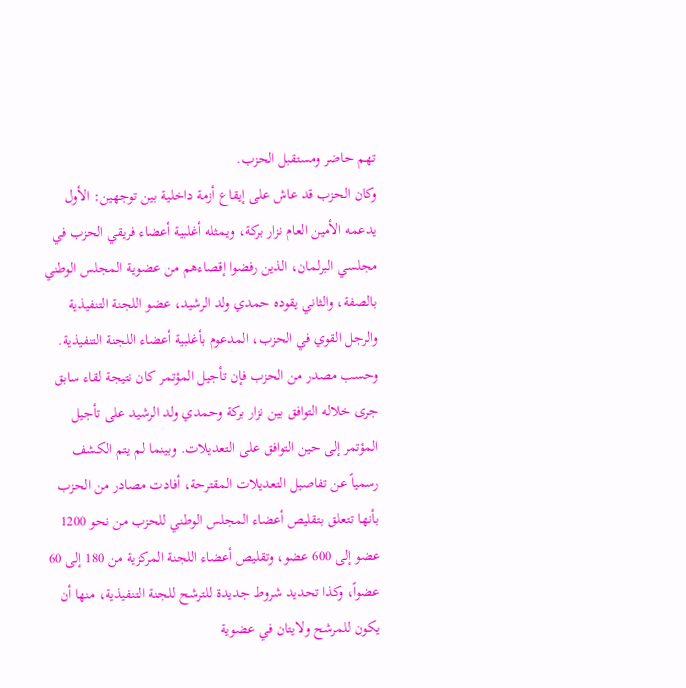تهم حاضر ومستقبل الحزب.
وكان الحزب قد عاش على إيقاع أزمة داخلية بين توجهين: الأول يدعمه الأمين العام نزار بركة، ويمثله أغلبية أعضاء فريقي الحزب في مجلسي البرلمان، الذين رفضوا إقصاءهم من عضوية المجلس الوطني بالصفة، والثاني يقوده حمدي ولد الرشيد، عضو اللجنة التنفيذية والرجل القوي في الحزب، المدعوم بأغلبية أعضاء اللجنة التنفيذية.
وحسب مصدر من الحزب فإن تأجيل المؤتمر كان نتيجة لقاء سابق جرى خلاله التوافق بين نزار بركة وحمدي ولد الرشيد على تأجيل المؤتمر إلى حين التوافق على التعديلات. وبينما لم يتم الكشف رسمياً عن تفاصيل التعديلات المقترحة، أفادت مصادر من الحزب بأنها تتعلق بتقليص أعضاء المجلس الوطني للحزب من نحو 1200 عضو إلى 600 عضو، وتقليص أعضاء اللجنة المركزية من 180 إلى 60 عضواً، وكذا تحديد شروط جديدة للترشح للجنة التنفيذية، منها أن يكون للمرشح ولايتان في عضوية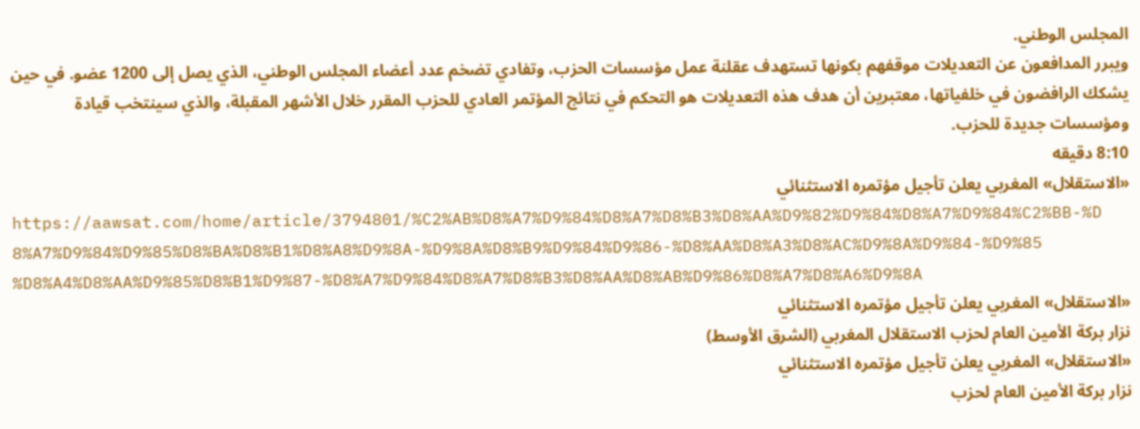المجلس الوطني.
ويبرر المدافعون عن التعديلات موقفهم بكونها تستهدف عقلنة عمل مؤسسات الحزب، وتفادي تضخم عدد أعضاء المجلس الوطني، الذي يصل إلى 1200 عضو. في حين يشكك الرافضون في خلفياتها، معتبرين أن هدف هذه التعديلات هو التحكم في نتائج المؤتمر العادي للحزب المقرر خلال الأشهر المقبلة، والذي سينتخب قيادة ومؤسسات جديدة للحزب.
8:10 دقيقه
«الاستقلال» المغربي يعلن تأجيل مؤتمره الاستثنائي
https://aawsat.com/home/article/3794801/%C2%AB%D8%A7%D9%84%D8%A7%D8%B3%D8%AA%D9%82%D9%84%D8%A7%D9%84%C2%BB-%D8%A7%D9%84%D9%85%D8%BA%D8%B1%D8%A8%D9%8A-%D9%8A%D8%B9%D9%84%D9%86-%D8%AA%D8%A3%D8%AC%D9%8A%D9%84-%D9%85%D8%A4%D8%AA%D9%85%D8%B1%D9%87-%D8%A7%D9%84%D8%A7%D8%B3%D8%AA%D8%AB%D9%86%D8%A7%D8%A6%D9%8A
«الاستقلال» المغربي يعلن تأجيل مؤتمره الاستثنائي
نزار بركة الأمين العام لحزب الاستقلال المغربي (الشرق الأوسط)
«الاستقلال» المغربي يعلن تأجيل مؤتمره الاستثنائي
نزار بركة الأمين العام لحزب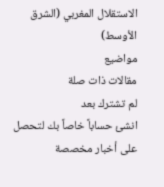الاستقلال المغربي (الشرق الأوسط)
مواضيع
مقالات ذات صلة
لم تشترك بعد
انشئ حساباً خاصاً بك لتحصل على أخبار مخصصة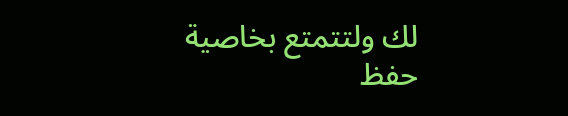لك ولتتمتع بخاصية حفظ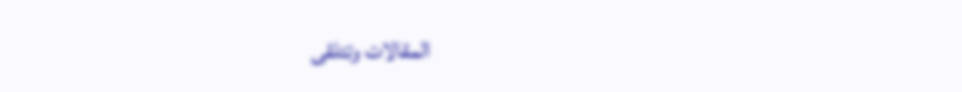المقالات وتتلقى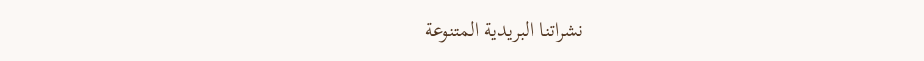نشراتنا البريدية المتنوعة